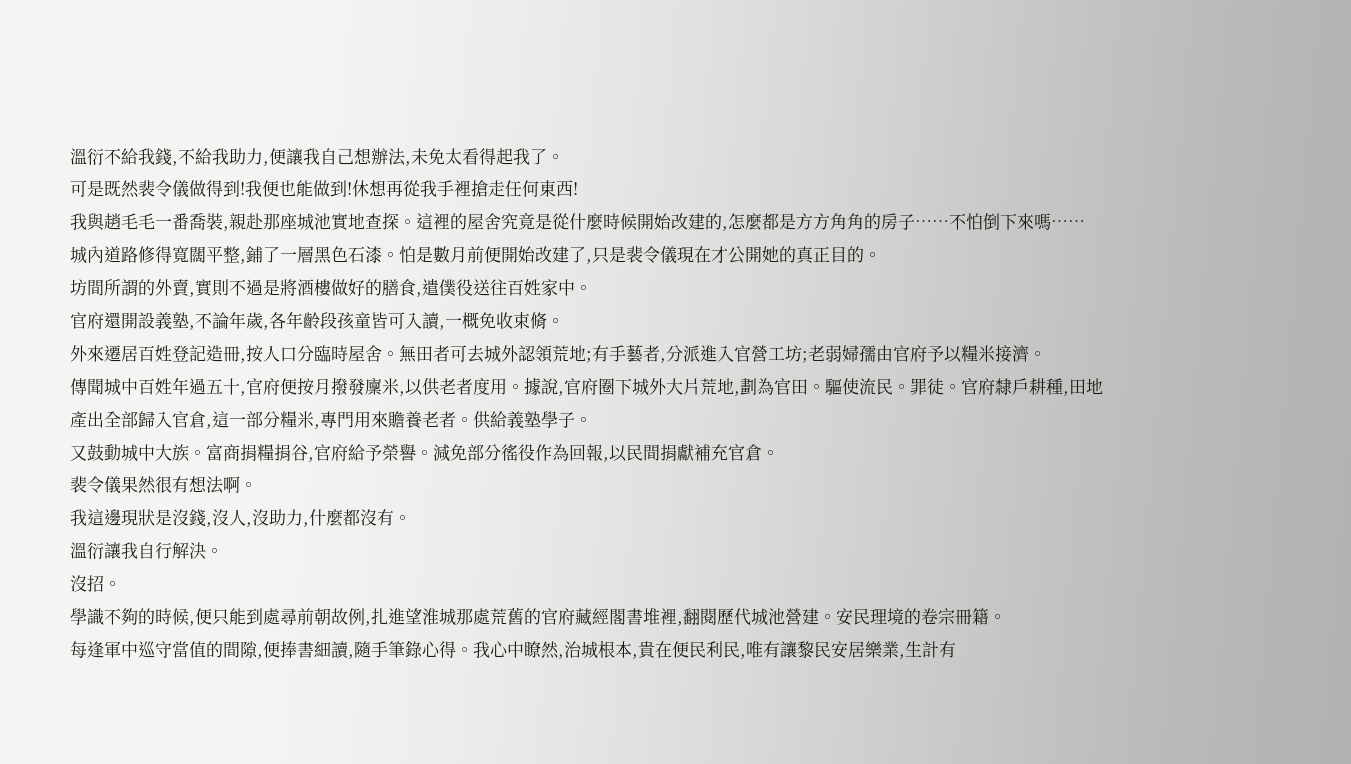溫衍不給我錢,不給我助力,便讓我自己想辦法,未免太看得起我了。
可是既然裴令儀做得到!我便也能做到!休想再從我手裡搶走任何東西!
我與趙毛毛一番喬裝,親赴那座城池實地查探。這裡的屋舍究竟是從什麼時候開始改建的,怎麼都是方方角角的房子……不怕倒下來嗎……
城內道路修得寬闊平整,鋪了一層黑色石漆。怕是數月前便開始改建了,只是裴令儀現在才公開她的真正目的。
坊間所謂的外賣,實則不過是將酒樓做好的膳食,遣僕役送往百姓家中。
官府還開設義塾,不論年歲,各年齡段孩童皆可入讀,一概免收束脩。
外來遷居百姓登記造冊,按人口分臨時屋舍。無田者可去城外認領荒地;有手藝者,分派進入官營工坊;老弱婦孺由官府予以糧米接濟。
傳聞城中百姓年過五十,官府便按月撥發廩米,以供老者度用。據說,官府圈下城外大片荒地,劃為官田。驅使流民。罪徒。官府隸戶耕種,田地產出全部歸入官倉,這一部分糧米,專門用來贍養老者。供給義塾學子。
又鼓動城中大族。富商捐糧捐谷,官府給予榮譽。減免部分徭役作為回報,以民間捐獻補充官倉。
裴令儀果然很有想法啊。
我這邊現狀是沒錢,沒人,沒助力,什麼都沒有。
溫衍讓我自行解決。
沒招。
學識不夠的時候,便只能到處尋前朝故例,扎進望淮城那處荒舊的官府藏經閣書堆裡,翻閱歷代城池營建。安民理境的卷宗冊籍。
每逢軍中巡守當值的間隙,便捧書細讀,隨手筆錄心得。我心中瞭然,治城根本,貴在便民利民,唯有讓黎民安居樂業,生計有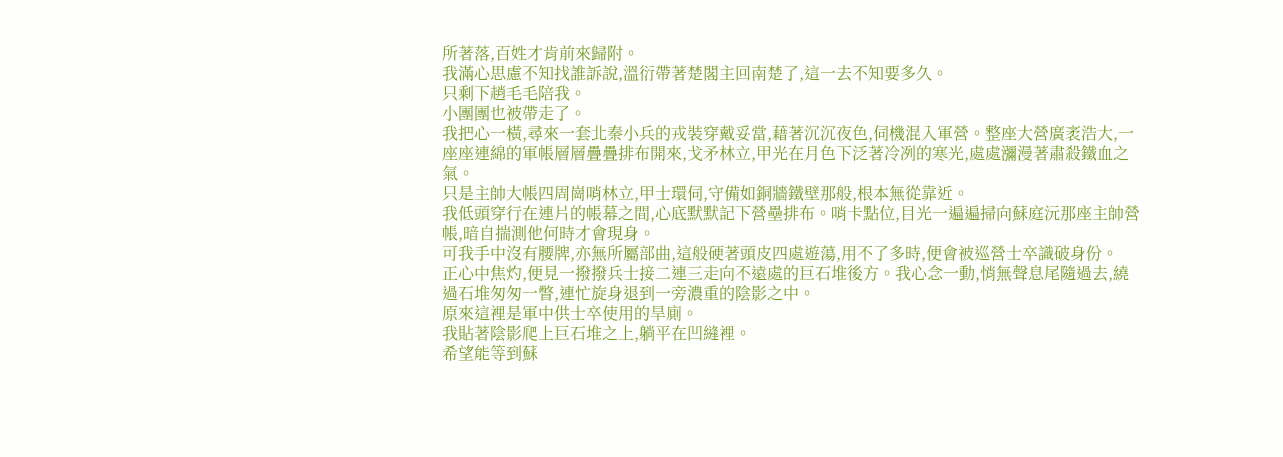所著落,百姓才肯前來歸附。
我滿心思慮不知找誰訴說,溫衍帶著楚閣主回南楚了,這一去不知要多久。
只剩下趙毛毛陪我。
小團團也被帶走了。
我把心一橫,尋來一套北秦小兵的戎裝穿戴妥當,藉著沉沉夜色,伺機混入軍營。整座大營廣袤浩大,一座座連綿的軍帳層層疊疊排布開來,戈矛林立,甲光在月色下泛著冷冽的寒光,處處瀰漫著肅殺鐵血之氣。
只是主帥大帳四周崗哨林立,甲士環伺,守備如銅牆鐵壁那般,根本無從靠近。
我低頭穿行在連片的帳幕之間,心底默默記下營壘排布。哨卡點位,目光一遍遍掃向蘇庭沅那座主帥營帳,暗自揣測他何時才會現身。
可我手中沒有腰牌,亦無所屬部曲,這般硬著頭皮四處遊蕩,用不了多時,便會被巡營士卒識破身份。
正心中焦灼,便見一撥撥兵士接二連三走向不遠處的巨石堆後方。我心念一動,悄無聲息尾隨過去,繞過石堆匆匆一瞥,連忙旋身退到一旁濃重的陰影之中。
原來這裡是軍中供士卒使用的旱廁。
我貼著陰影爬上巨石堆之上,躺平在凹縫裡。
希望能等到蘇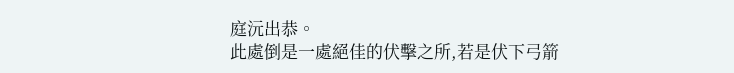庭沅出恭。
此處倒是一處絕佳的伏擊之所,若是伏下弓箭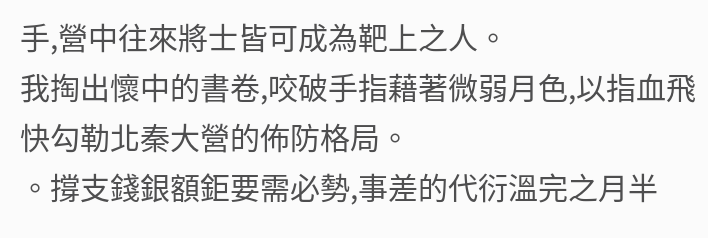手,營中往來將士皆可成為靶上之人。
我掏出懷中的書卷,咬破手指藉著微弱月色,以指血飛快勾勒北秦大營的佈防格局。
。撐支錢銀額鉅要需必勢,事差的代衍溫完之月半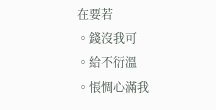在要若
。錢沒我可
。給不衍溫
。悵惆心滿我